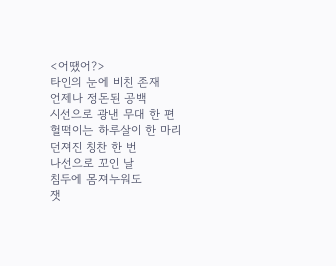<어땠어?>
타인의 눈에 비친 존재
언제나 정돈된 공백
시선으로 광낸 무대 한 편
헐떡이는 하루살이 한 마리
던져진 칭찬 한 번
나선으로 꼬인 날
침두에 몸져누워도
잿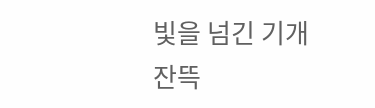빛을 넘긴 기개
잔뜩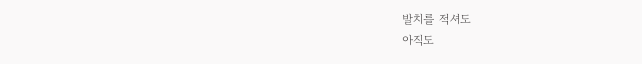발치를 적셔도
아직도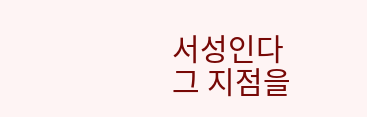서성인다
그 지점을